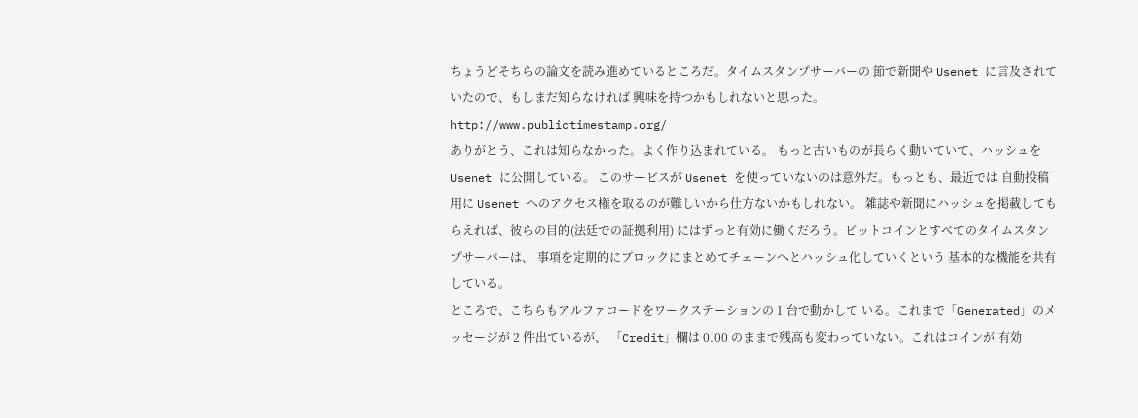ちょうどそちらの論文を読み進めているところだ。タイムスタンプサーバーの 節で新聞や Usenet に言及されていたので、もしまだ知らなければ 興味を持つかもしれないと思った。
http://www.publictimestamp.org/
ありがとう、これは知らなかった。よく作り込まれている。 もっと古いものが長らく動いていて、ハッシュを Usenet に公開している。 このサービスが Usenet を使っていないのは意外だ。もっとも、最近では 自動投稿用に Usenet へのアクセス権を取るのが難しいから仕方ないかもしれない。 雑誌や新聞にハッシュを掲載してもらえれば、彼らの目的(法廷での証拠利用) にはずっと有効に働くだろう。ビットコインとすべてのタイムスタンプサーバーは、 事項を定期的にブロックにまとめてチェーンへとハッシュ化していくという 基本的な機能を共有している。
ところで、こちらもアルファコードをワークステーションの 1 台で動かして いる。これまで「Generated」のメッセージが 2 件出ているが、 「Credit」欄は 0.00 のままで残高も変わっていない。これはコインが 有効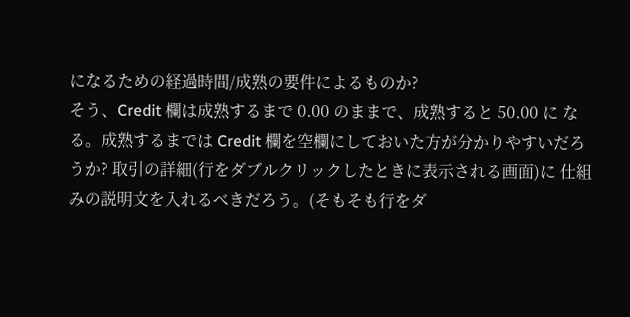になるための経過時間/成熟の要件によるものか?
そう、Credit 欄は成熟するまで 0.00 のままで、成熟すると 50.00 に なる。成熟するまでは Credit 欄を空欄にしておいた方が分かりやすいだろうか? 取引の詳細(行をダブルクリックしたときに表示される画面)に 仕組みの説明文を入れるべきだろう。(そもそも行をダ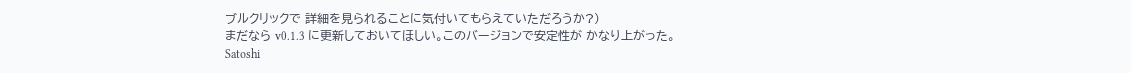ブルクリックで 詳細を見られることに気付いてもらえていただろうか?)
まだなら v0.1.3 に更新しておいてほしい。このバージョンで安定性が かなり上がった。
Satoshi